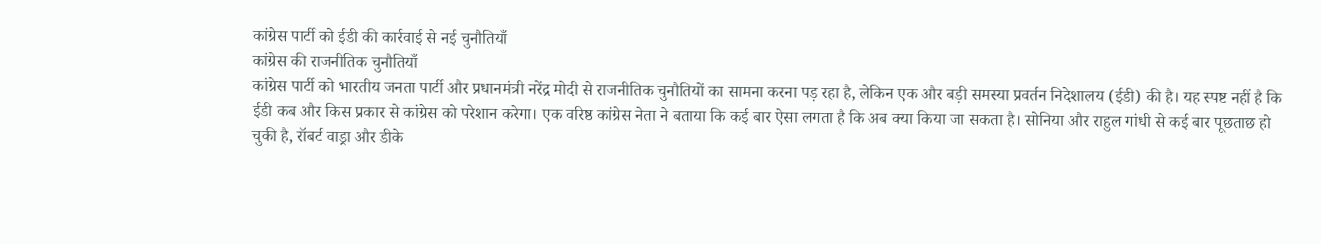कांग्रेस पार्टी को ईडी की कार्रवाई से नई चुनौतियाँ
कांग्रेस की राजनीतिक चुनौतियाँ
कांग्रेस पार्टी को भारतीय जनता पार्टी और प्रधानमंत्री नरेंद्र मोदी से राजनीतिक चुनौतियों का सामना करना पड़ रहा है, लेकिन एक और बड़ी समस्या प्रवर्तन निदेशालय (ईडी) की है। यह स्पष्ट नहीं है कि ईडी कब और किस प्रकार से कांग्रेस को परेशान करेगा। एक वरिष्ठ कांग्रेस नेता ने बताया कि कई बार ऐसा लगता है कि अब क्या किया जा सकता है। सोनिया और राहुल गांधी से कई बार पूछताछ हो चुकी है, रॉबर्ट वाड्रा और डीके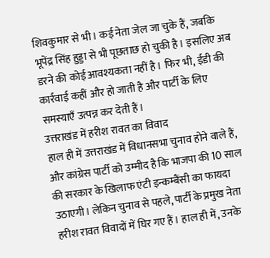शिवकुमार से भी। कई नेता जेल जा चुके हैं, जबकि भूपेंद्र सिंह हुड्डा से भी पूछताछ हो चुकी है। इसलिए अब डरने की कोई आवश्यकता नहीं है। फिर भी, ईडी की कार्रवाई कहीं और हो जाती है और पार्टी के लिए समस्याएँ उत्पन्न कर देती हैं।
उत्तराखंड में हरीश रावत का विवाद
हाल ही में उत्तराखंड में विधानसभा चुनाव होने वाले हैं, और कांग्रेस पार्टी को उम्मीद है कि भाजपा की 10 साल की सरकार के खिलाफ एंटी इन्कम्बैंसी का फायदा उठाएगी। लेकिन चुनाव से पहले, पार्टी के प्रमुख नेता हरीश रावत विवादों में घिर गए हैं। हाल ही में, उनके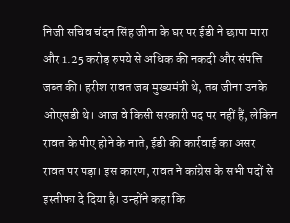निजी सचिव चंदन सिंह जीना के घर पर ईडी ने छापा मारा और 1.25 करोड़ रुपये से अधिक की नकदी और संपत्ति जब्त की। हरीश रावत जब मुख्यमंत्री थे, तब जीना उनके ओएसडी थे। आज वे किसी सरकारी पद पर नहीं हैं, लेकिन रावत के पीए होने के नाते, ईडी की कार्रवाई का असर रावत पर पड़ा। इस कारण, रावत ने कांग्रेस के सभी पदों से इस्तीफा दे दिया है। उन्होंने कहा कि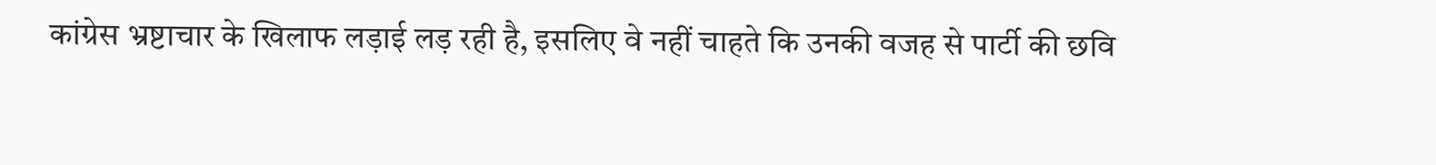कांग्रेस भ्रष्टाचार के खिलाफ लड़ाई लड़ रही है, इसलिए वे नहीं चाहते कि उनकी वजह से पार्टी की छवि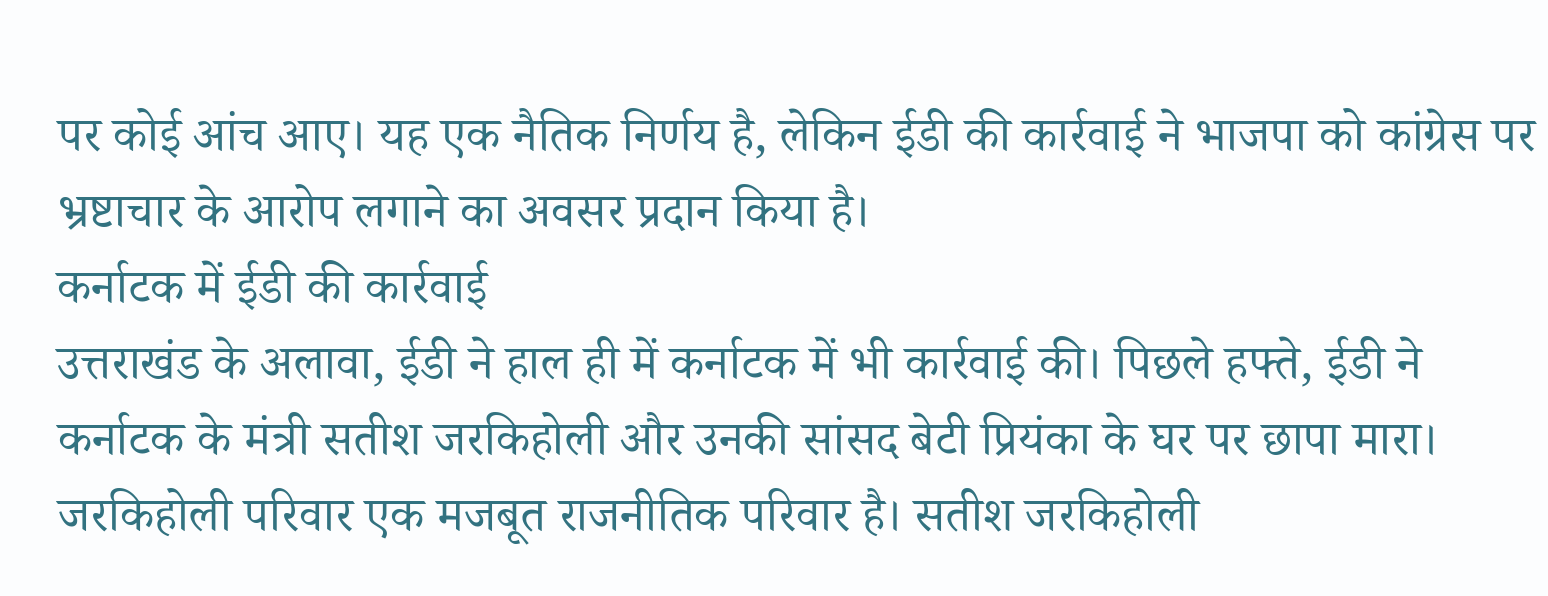पर कोई आंच आए। यह एक नैतिक निर्णय है, लेकिन ईडी की कार्रवाई ने भाजपा को कांग्रेस पर भ्रष्टाचार के आरोप लगाने का अवसर प्रदान किया है।
कर्नाटक में ईडी की कार्रवाई
उत्तराखंड के अलावा, ईडी ने हाल ही में कर्नाटक में भी कार्रवाई की। पिछले हफ्ते, ईडी ने कर्नाटक के मंत्री सतीश जरकिहोली और उनकी सांसद बेटी प्रियंका के घर पर छापा मारा। जरकिहोली परिवार एक मजबूत राजनीतिक परिवार है। सतीश जरकिहोली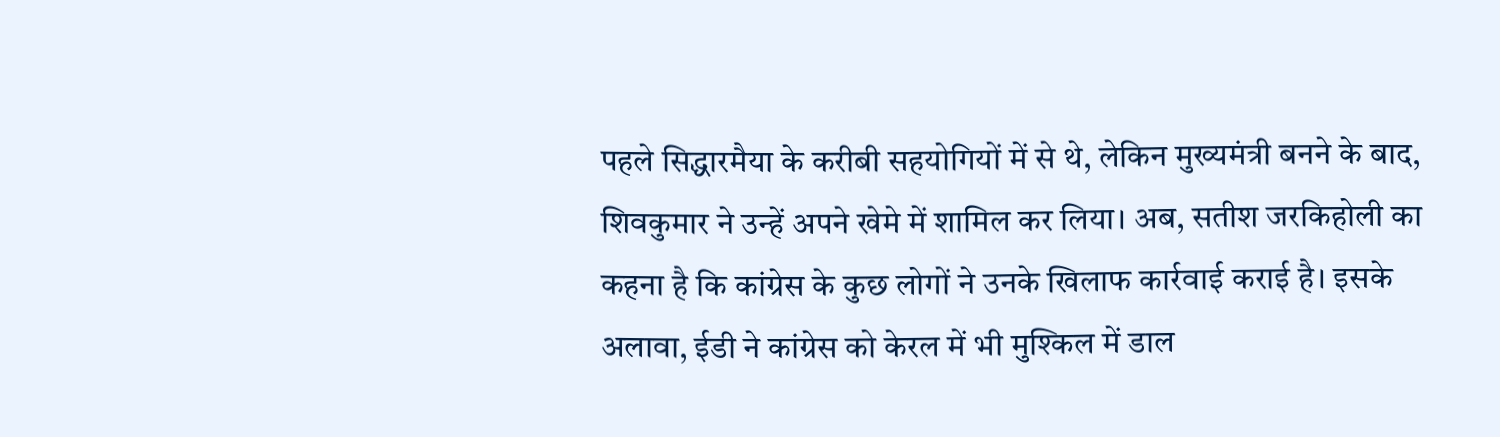पहले सिद्धारमैया के करीबी सहयोगियों में से थे, लेकिन मुख्यमंत्री बनने के बाद, शिवकुमार ने उन्हें अपने खेमे में शामिल कर लिया। अब, सतीश जरकिहोली का कहना है कि कांग्रेस के कुछ लोगों ने उनके खिलाफ कार्रवाई कराई है। इसके अलावा, ईडी ने कांग्रेस को केरल में भी मुश्किल में डाल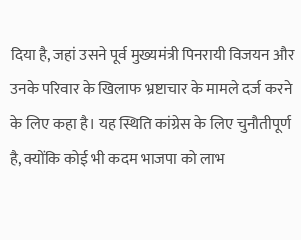दिया है, जहां उसने पूर्व मुख्यमंत्री पिनरायी विजयन और उनके परिवार के खिलाफ भ्रष्टाचार के मामले दर्ज करने के लिए कहा है। यह स्थिति कांग्रेस के लिए चुनौतीपूर्ण है, क्योंकि कोई भी कदम भाजपा को लाभ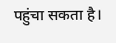पहुंचा सकता है।